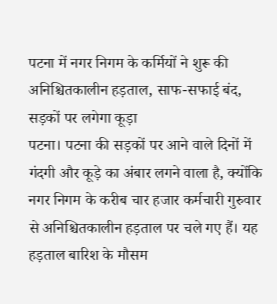पटना में नगर निगम के कर्मियों ने शुरू की अनिश्चितकालीन हड़ताल, साफ-सफाई बंद, सड़कों पर लगेगा कूड़ा
पटना। पटना की सड़कों पर आने वाले दिनों में गंदगी और कूड़े का अंबार लगने वाला है, क्योंकि नगर निगम के करीब चार हजार कर्मचारी गुरुवार से अनिश्चितकालीन हड़ताल पर चले गए हैं। यह हड़ताल बारिश के मौसम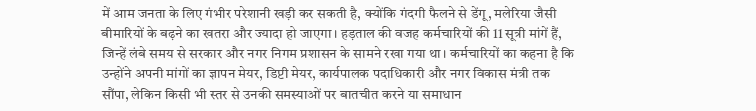में आम जनता के लिए गंभीर परेशानी खड़ी कर सकती है, क्योंकि गंदगी फैलने से डेंगू, मलेरिया जैसी बीमारियों के बढ़ने का खतरा और ज्यादा हो जाएगा। हड़ताल की वजह कर्मचारियों की 11 सूत्री मांगें हैं, जिन्हें लंबे समय से सरकार और नगर निगम प्रशासन के सामने रखा गया था। कर्मचारियों का कहना है कि उन्होंने अपनी मांगों का ज्ञापन मेयर, डिप्टी मेयर, कार्यपालक पदाधिकारी और नगर विकास मंत्री तक सौंपा, लेकिन किसी भी स्तर से उनकी समस्याओं पर बातचीत करने या समाधान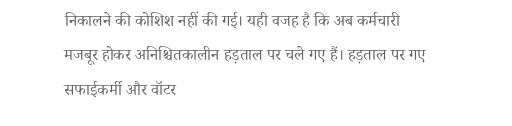निकालने की कोशिश नहीं की गई। यही वजह है कि अब कर्मचारी मजबूर होकर अनिश्चितकालीन हड़ताल पर चले गए हैं। हड़ताल पर गए सफाईकर्मी और वॉटर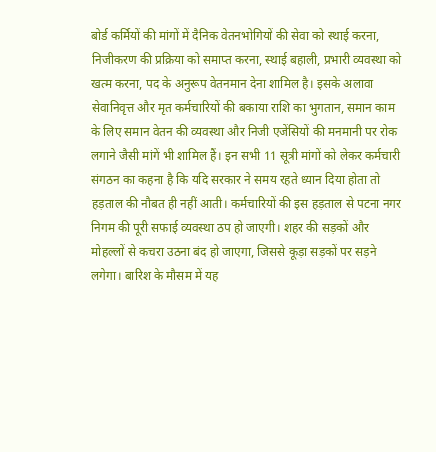बोर्ड कर्मियों की मांगों में दैनिक वेतनभोगियों की सेवा को स्थाई करना, निजीकरण की प्रक्रिया को समाप्त करना, स्थाई बहाली, प्रभारी व्यवस्था को खत्म करना, पद के अनुरूप वेतनमान देना शामिल है। इसके अलावा सेवानिवृत्त और मृत कर्मचारियों की बकाया राशि का भुगतान, समान काम के लिए समान वेतन की व्यवस्था और निजी एजेंसियों की मनमानी पर रोक लगाने जैसी मांगें भी शामिल हैं। इन सभी 11 सूत्री मांगों को लेकर कर्मचारी संगठन का कहना है कि यदि सरकार ने समय रहते ध्यान दिया होता तो हड़ताल की नौबत ही नहीं आती। कर्मचारियों की इस हड़ताल से पटना नगर निगम की पूरी सफाई व्यवस्था ठप हो जाएगी। शहर की सड़कों और मोहल्लों से कचरा उठना बंद हो जाएगा, जिससे कूड़ा सड़कों पर सड़ने लगेगा। बारिश के मौसम में यह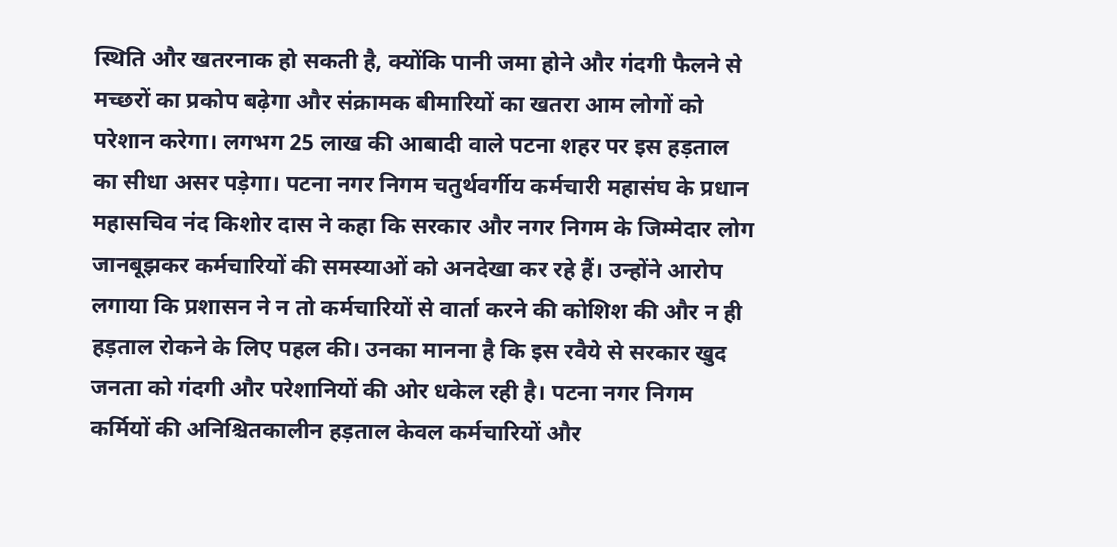स्थिति और खतरनाक हो सकती है, क्योंकि पानी जमा होने और गंदगी फैलने से मच्छरों का प्रकोप बढ़ेगा और संक्रामक बीमारियों का खतरा आम लोगों को परेशान करेगा। लगभग 25 लाख की आबादी वाले पटना शहर पर इस हड़ताल का सीधा असर पड़ेगा। पटना नगर निगम चतुर्थवर्गीय कर्मचारी महासंघ के प्रधान महासचिव नंद किशोर दास ने कहा कि सरकार और नगर निगम के जिम्मेदार लोग जानबूझकर कर्मचारियों की समस्याओं को अनदेखा कर रहे हैं। उन्होंने आरोप लगाया कि प्रशासन ने न तो कर्मचारियों से वार्ता करने की कोशिश की और न ही हड़ताल रोकने के लिए पहल की। उनका मानना है कि इस रवैये से सरकार खुद जनता को गंदगी और परेशानियों की ओर धकेल रही है। पटना नगर निगम कर्मियों की अनिश्चितकालीन हड़ताल केवल कर्मचारियों और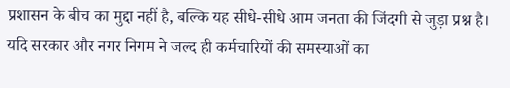प्रशासन के बीच का मुद्दा नहीं है, बल्कि यह सीधे-सीधे आम जनता की जिंदगी से जुड़ा प्रश्न है। यदि सरकार और नगर निगम ने जल्द ही कर्मचारियों की समस्याओं का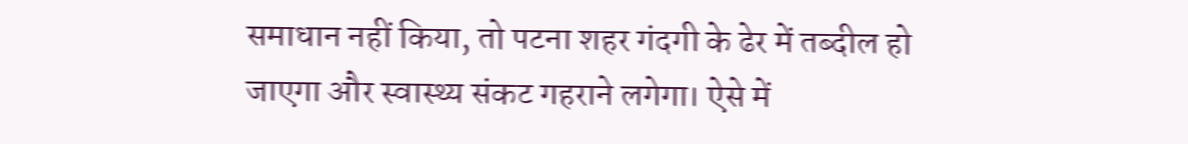समाधान नहीं किया, तो पटना शहर गंदगी के ढेर में तब्दील हो जाएगा और स्वास्थ्य संकट गहराने लगेगा। ऐसे में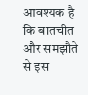आवश्यक है कि बातचीत और समझौते से इस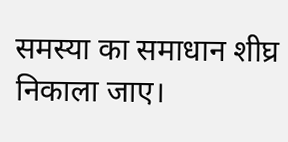समस्या का समाधान शीघ्र निकाला जाए।